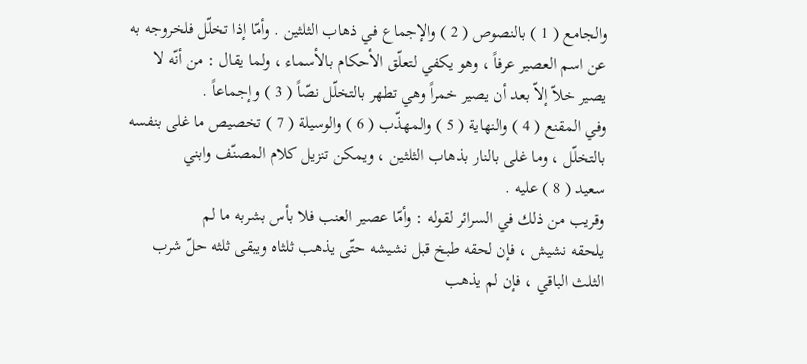والجامع ( 1 ) بالنصوص ( 2 ) والإجماع في ذهاب الثلثين . وأمّا إذا تخلّل فلخروجه به
عن اسم العصير عرفاً ، وهو يكفي لتعلّق الأحكام بالأسماء ، ولما يقال : من أنّه لا
يصير خلاّ إلاّ بعد أن يصير خمراً وهي تطهر بالتخلّل نصّاً ( 3 ) وإجماعاً .
وفي المقنع ( 4 ) والنهاية ( 5 ) والمهذّب ( 6 ) والوسيلة ( 7 ) تخصيص ما غلى بنفسه
بالتخلّل ، وما غلى بالنار بذهاب الثلثين ، ويمكن تنزيل كلام المصنّف وابني
سعيد ( 8 ) عليه .
وقريب من ذلك في السرائر لقوله : وأمّا عصير العنب فلا بأس بشربه ما لم
يلحقه نشيش ، فإن لحقه طبخ قبل نشيشه حتّى يذهب ثلثاه ويبقى ثلثه حلّ شرب
الثلث الباقي ، فإن لم يذهب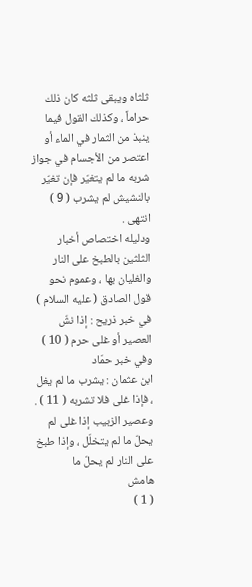ثلثاه ويبقى ثلثه كان ذلك حراماً ، وكذلك القول فيما
ينبذ من الثمار في الماء أو اعتصر من الأجسام في جواز شربه ما لم يتغيّر فإن تغيّر
بالنشيش لم يشرب ( 9 ) انتهى .
ودليله اختصاص أخبار الثلثين بالطبخ على النار والغليان بها ، وعموم نحو
قول الصادق ( عليه السلام ) في خبر ذريح : إذا نشّ العصير أو غلى حرم ( 10 ) وفي خبر حمّاد
ابن عثمان : يشرب ما لم يغل ، فإذا غلى فلا تشربه ( 11 ) .
وعصير الزبيب إذا غلى لم يحلّ ما لم يتخلّل ، وإذا طبخ على النار لم يحلّ ما
هامش
( 1 )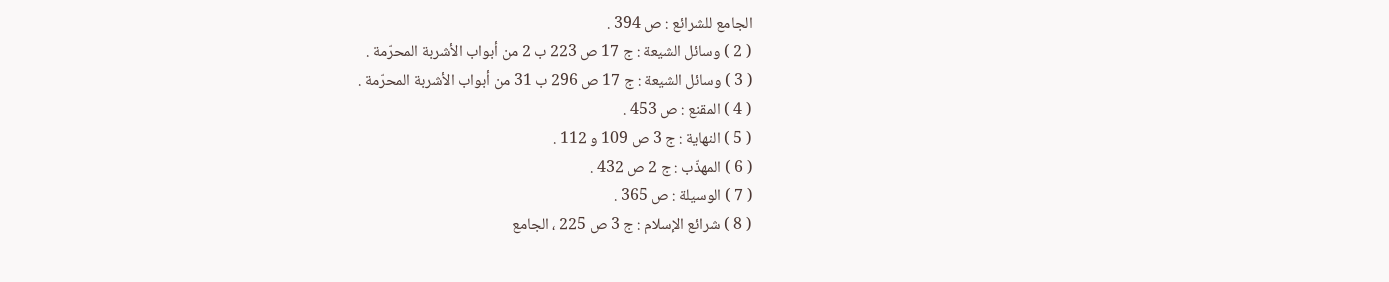الجامع للشرائع : ص 394 .
( 2 ) وسائل الشيعة : ج 17 ص 223 ب 2 من أبواب الأشربة المحرّمة .
( 3 ) وسائل الشيعة : ج 17 ص 296 ب 31 من أبواب الأشربة المحرّمة .
( 4 ) المقنع : ص 453 .
( 5 ) النهاية : ج 3 ص 109 و 112 .
( 6 ) المهذّب : ج 2 ص 432 .
( 7 ) الوسيلة : ص 365 .
( 8 ) شرائع الإسلام : ج 3 ص 225 ، الجامع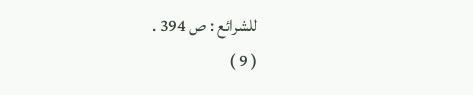للشرائع : ص 394 .
( 9 )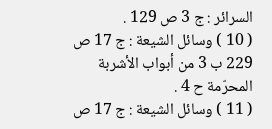السرائر : ج 3 ص 129 .
( 10 ) وسائل الشيعة : ج 17 ص 229 ب 3 من أبواب الأشربة المحرّمة ح 4 .
( 11 ) وسائل الشيعة : ج 17 ص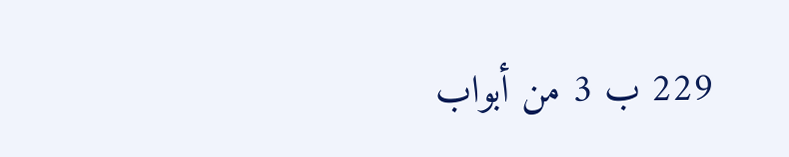229 ب 3 من أبواب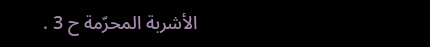الأشربة المحرّمة ح 3 .